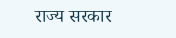राज्य सरकार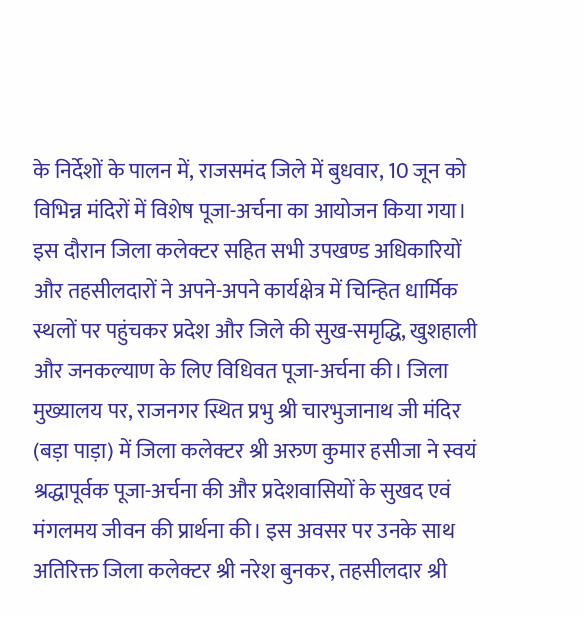के निर्देशों के पालन में, राजसमंद जिले में बुधवार, 10 जून को विभिन्न मंदिरों में विशेष पूजा-अर्चना का आयोजन किया गया। इस दौरान जिला कलेक्टर सहित सभी उपखण्ड अधिकारियों और तहसीलदारों ने अपने-अपने कार्यक्षेत्र में चिन्हित धार्मिक स्थलों पर पहुंचकर प्रदेश और जिले की सुख-समृद्धि, खुशहाली और जनकल्याण के लिए विधिवत पूजा-अर्चना की। जिला मुख्यालय पर, राजनगर स्थित प्रभु श्री चारभुजानाथ जी मंदिर (बड़ा पाड़ा) में जिला कलेक्टर श्री अरुण कुमार हसीजा ने स्वयं श्रद्धापूर्वक पूजा-अर्चना की और प्रदेशवासियों के सुखद एवं मंगलमय जीवन की प्रार्थना की। इस अवसर पर उनके साथ अतिरिक्त जिला कलेक्टर श्री नरेश बुनकर, तहसीलदार श्री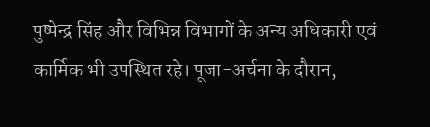पुष्पेन्द्र सिंह और विभिन्न विभागों के अन्य अधिकारी एवं कार्मिक भी उपस्थित रहे। पूजा-अर्चना के दौरान,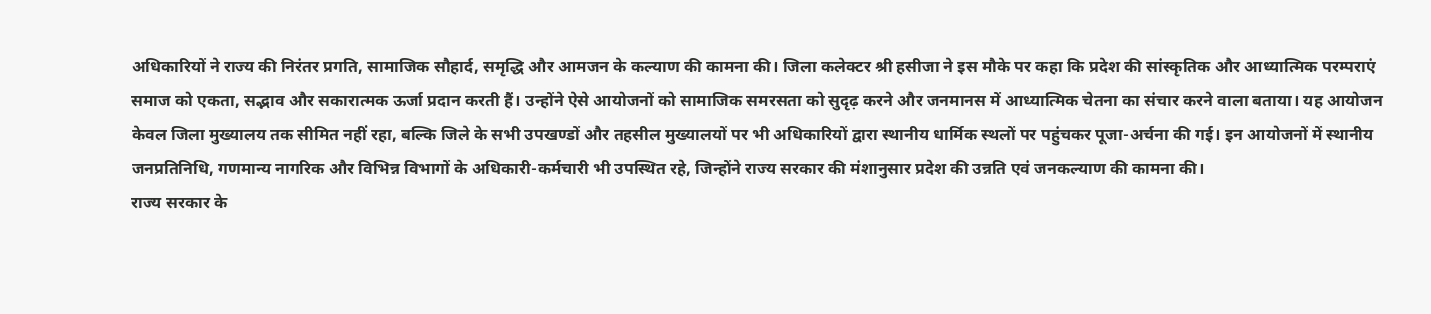अधिकारियों ने राज्य की निरंतर प्रगति, सामाजिक सौहार्द, समृद्धि और आमजन के कल्याण की कामना की। जिला कलेक्टर श्री हसीजा ने इस मौके पर कहा कि प्रदेश की सांस्कृतिक और आध्यात्मिक परम्पराएं समाज को एकता, सद्भाव और सकारात्मक ऊर्जा प्रदान करती हैं। उन्होंने ऐसे आयोजनों को सामाजिक समरसता को सुदृढ़ करने और जनमानस में आध्यात्मिक चेतना का संचार करने वाला बताया। यह आयोजन केवल जिला मुख्यालय तक सीमित नहीं रहा, बल्कि जिले के सभी उपखण्डों और तहसील मुख्यालयों पर भी अधिकारियों द्वारा स्थानीय धार्मिक स्थलों पर पहुंचकर पूजा-अर्चना की गई। इन आयोजनों में स्थानीय जनप्रतिनिधि, गणमान्य नागरिक और विभिन्न विभागों के अधिकारी-कर्मचारी भी उपस्थित रहे, जिन्होंने राज्य सरकार की मंशानुसार प्रदेश की उन्नति एवं जनकल्याण की कामना की।
राज्य सरकार के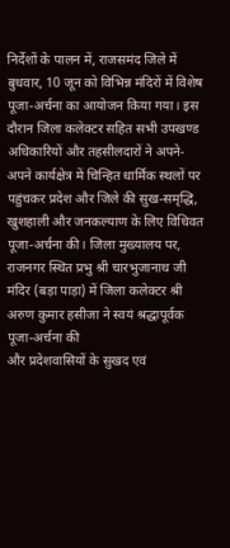निर्देशों के पालन में, राजसमंद जिले में बुधवार, 10 जून को विभिन्न मंदिरों में विशेष पूजा-अर्चना का आयोजन किया गया। इस दौरान जिला कलेक्टर सहित सभी उपखण्ड अधिकारियों और तहसीलदारों ने अपने-अपने कार्यक्षेत्र में चिन्हित धार्मिक स्थलों पर पहुंचकर प्रदेश और जिले की सुख-समृद्धि, खुशहाली और जनकल्याण के लिए विधिवत पूजा-अर्चना की। जिला मुख्यालय पर, राजनगर स्थित प्रभु श्री चारभुजानाथ जी मंदिर (बड़ा पाड़ा) में जिला कलेक्टर श्री अरुण कुमार हसीजा ने स्वयं श्रद्धापूर्वक पूजा-अर्चना की
और प्रदेशवासियों के सुखद एवं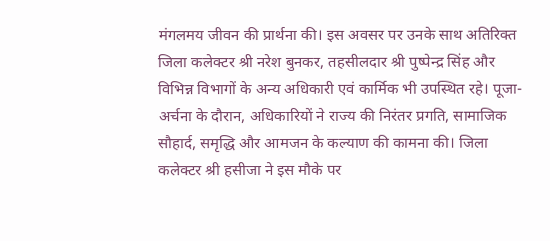मंगलमय जीवन की प्रार्थना की। इस अवसर पर उनके साथ अतिरिक्त जिला कलेक्टर श्री नरेश बुनकर, तहसीलदार श्री पुष्पेन्द्र सिंह और विभिन्न विभागों के अन्य अधिकारी एवं कार्मिक भी उपस्थित रहे। पूजा-अर्चना के दौरान, अधिकारियों ने राज्य की निरंतर प्रगति, सामाजिक सौहार्द, समृद्धि और आमजन के कल्याण की कामना की। जिला कलेक्टर श्री हसीजा ने इस मौके पर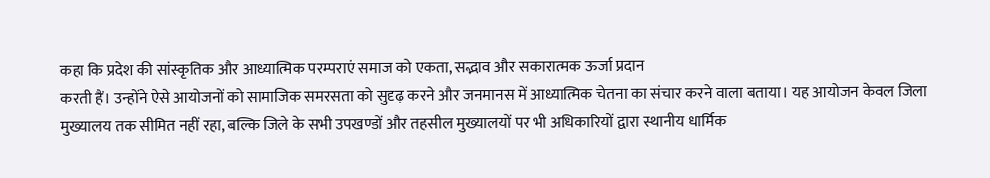कहा कि प्रदेश की सांस्कृतिक और आध्यात्मिक परम्पराएं समाज को एकता, सद्भाव और सकारात्मक ऊर्जा प्रदान
करती हैं। उन्होंने ऐसे आयोजनों को सामाजिक समरसता को सुदृढ़ करने और जनमानस में आध्यात्मिक चेतना का संचार करने वाला बताया। यह आयोजन केवल जिला मुख्यालय तक सीमित नहीं रहा, बल्कि जिले के सभी उपखण्डों और तहसील मुख्यालयों पर भी अधिकारियों द्वारा स्थानीय धार्मिक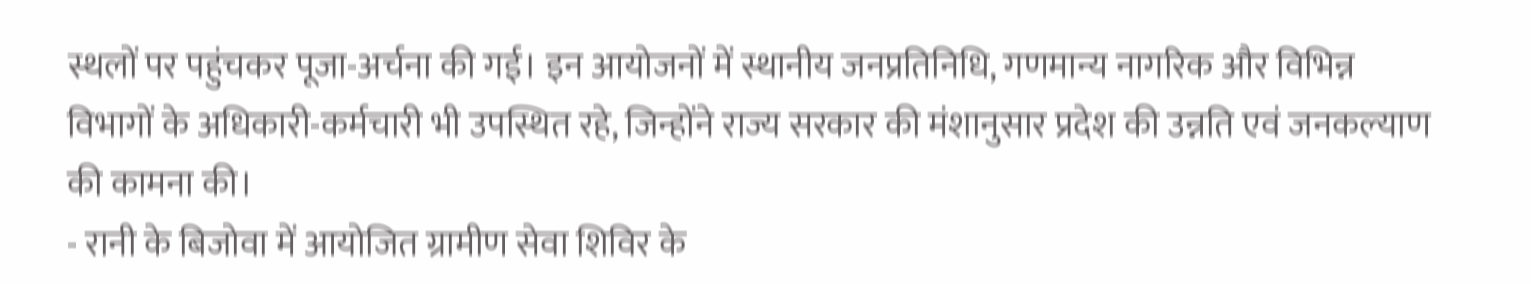स्थलों पर पहुंचकर पूजा-अर्चना की गई। इन आयोजनों में स्थानीय जनप्रतिनिधि, गणमान्य नागरिक और विभिन्न विभागों के अधिकारी-कर्मचारी भी उपस्थित रहे, जिन्होंने राज्य सरकार की मंशानुसार प्रदेश की उन्नति एवं जनकल्याण की कामना की।
- रानी के बिजोवा में आयोजित ग्रामीण सेवा शिविर के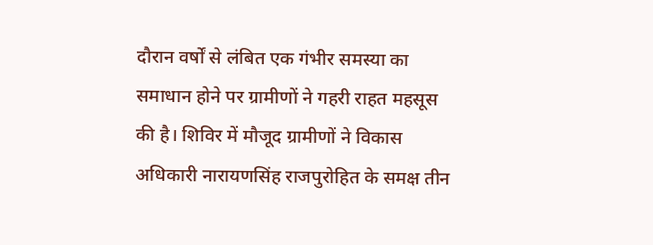दौरान वर्षों से लंबित एक गंभीर समस्या का समाधान होने पर ग्रामीणों ने गहरी राहत महसूस की है। शिविर में मौजूद ग्रामीणों ने विकास अधिकारी नारायणसिंह राजपुरोहित के समक्ष तीन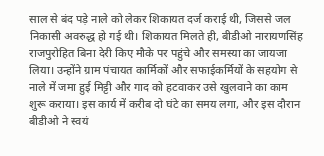साल से बंद पड़े नाले को लेकर शिकायत दर्ज कराई थी, जिससे जल निकासी अवरुद्ध हो गई थी। शिकायत मिलते ही, बीडीओ नारायणसिंह राजपुरोहित बिना देरी किए मौके पर पहुंचे और समस्या का जायजा लिया। उन्होंने ग्राम पंचायत कार्मिकों और सफाईकर्मियों के सहयोग से नाले में जमा हुई मिट्टी और गाद को हटवाकर उसे खुलवाने का काम शुरू कराया। इस कार्य में करीब दो घंटे का समय लगा, और इस दौरान बीडीओ ने स्वयं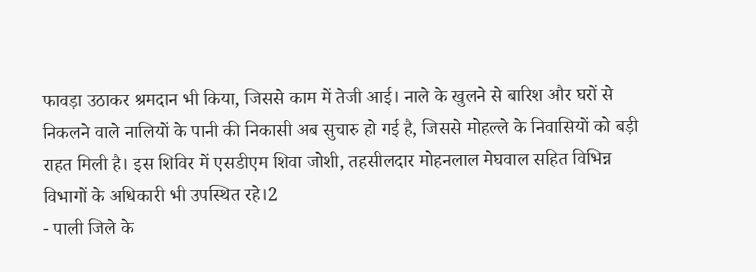फावड़ा उठाकर श्रमदान भी किया, जिससे काम में तेजी आई। नाले के खुलने से बारिश और घरों से निकलने वाले नालियों के पानी की निकासी अब सुचारु हो गई है, जिससे मोहल्ले के निवासियों को बड़ी राहत मिली है। इस शिविर में एसडीएम शिवा जोशी, तहसीलदार मोहनलाल मेघवाल सहित विभिन्न विभागों के अधिकारी भी उपस्थित रहे।2
- पाली जिले के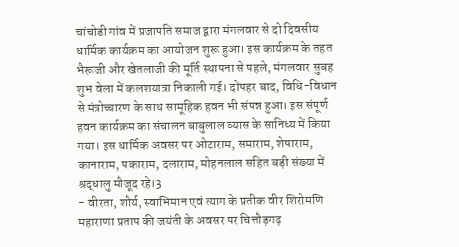चांचोडी गांव में प्रजापति समाज द्वारा मंगलवार से दो दिवसीय धार्मिक कार्यक्रम का आयोजन शुरू हुआ। इस कार्यक्रम के तहत भैरूजी और खेतलाजी की मूर्ति स्थापना से पहले, मंगलवार सुबह शुभ वेला में कलशयात्रा निकाली गई। दोपहर बाद, विधि-विधान से मंत्रोच्चारण के साथ सामूहिक हवन भी संपन्न हुआ। इस संपूर्ण हवन कार्यक्रम का संचालन बाबुलाल व्यास के सानिध्य में किया गया। इस धार्मिक अवसर पर ओटाराम, समाराम, शेषाराम, कानाराम, पकाराम, दलाराम, मोहनलाल सहित बड़ी संख्या में श्रद्धालु मौजूद रहे।3
- वीरता, शौर्य, स्वाभिमान एवं त्याग के प्रतीक वीर शिरोमणि महाराणा प्रताप की जयंती के अवसर पर चित्तौड़गढ़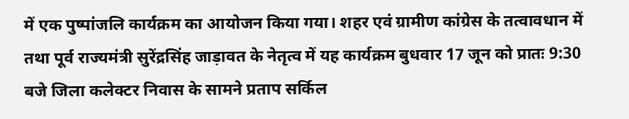में एक पुष्पांजलि कार्यक्रम का आयोजन किया गया। शहर एवं ग्रामीण कांग्रेस के तत्वावधान में तथा पूर्व राज्यमंत्री सुरेंद्रसिंह जाड़ावत के नेतृत्व में यह कार्यक्रम बुधवार 17 जून को प्रातः 9:30 बजे जिला कलेक्टर निवास के सामने प्रताप सर्किल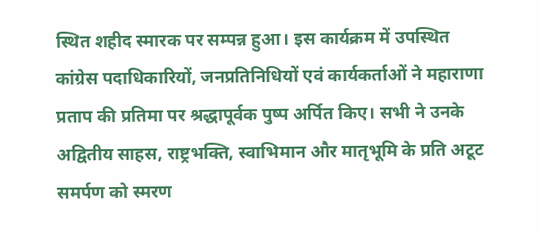स्थित शहीद स्मारक पर सम्पन्न हुआ। इस कार्यक्रम में उपस्थित कांग्रेस पदाधिकारियों, जनप्रतिनिधियों एवं कार्यकर्ताओं ने महाराणा प्रताप की प्रतिमा पर श्रद्धापूर्वक पुष्प अर्पित किए। सभी ने उनके अद्वितीय साहस, राष्ट्रभक्ति, स्वाभिमान और मातृभूमि के प्रति अटूट समर्पण को स्मरण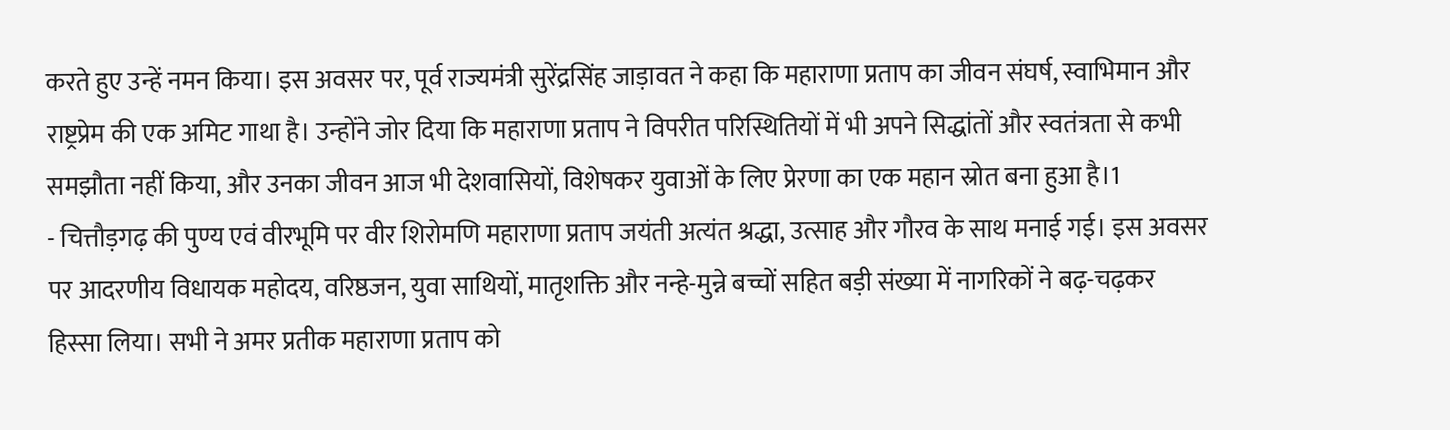करते हुए उन्हें नमन किया। इस अवसर पर, पूर्व राज्यमंत्री सुरेंद्रसिंह जाड़ावत ने कहा कि महाराणा प्रताप का जीवन संघर्ष, स्वाभिमान और राष्ट्रप्रेम की एक अमिट गाथा है। उन्होंने जोर दिया कि महाराणा प्रताप ने विपरीत परिस्थितियों में भी अपने सिद्धांतों और स्वतंत्रता से कभी समझौता नहीं किया, और उनका जीवन आज भी देशवासियों, विशेषकर युवाओं के लिए प्रेरणा का एक महान स्रोत बना हुआ है।1
- चित्तौड़गढ़ की पुण्य एवं वीरभूमि पर वीर शिरोमणि महाराणा प्रताप जयंती अत्यंत श्रद्धा, उत्साह और गौरव के साथ मनाई गई। इस अवसर पर आदरणीय विधायक महोदय, वरिष्ठजन, युवा साथियों, मातृशक्ति और नन्हे-मुन्ने बच्चों सहित बड़ी संख्या में नागरिकों ने बढ़-चढ़कर हिस्सा लिया। सभी ने अमर प्रतीक महाराणा प्रताप को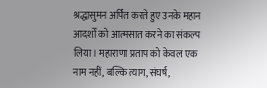श्रद्धासुमन अर्पित करते हुए उनके महान आदर्शों को आत्मसात करने का संकल्प लिया। महाराणा प्रताप को केवल एक नाम नहीं, बल्कि त्याग, संघर्ष,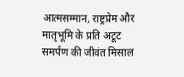आत्मसम्मान, राष्ट्रप्रेम और मातृभूमि के प्रति अटूट समर्पण की जीवंत मिसाल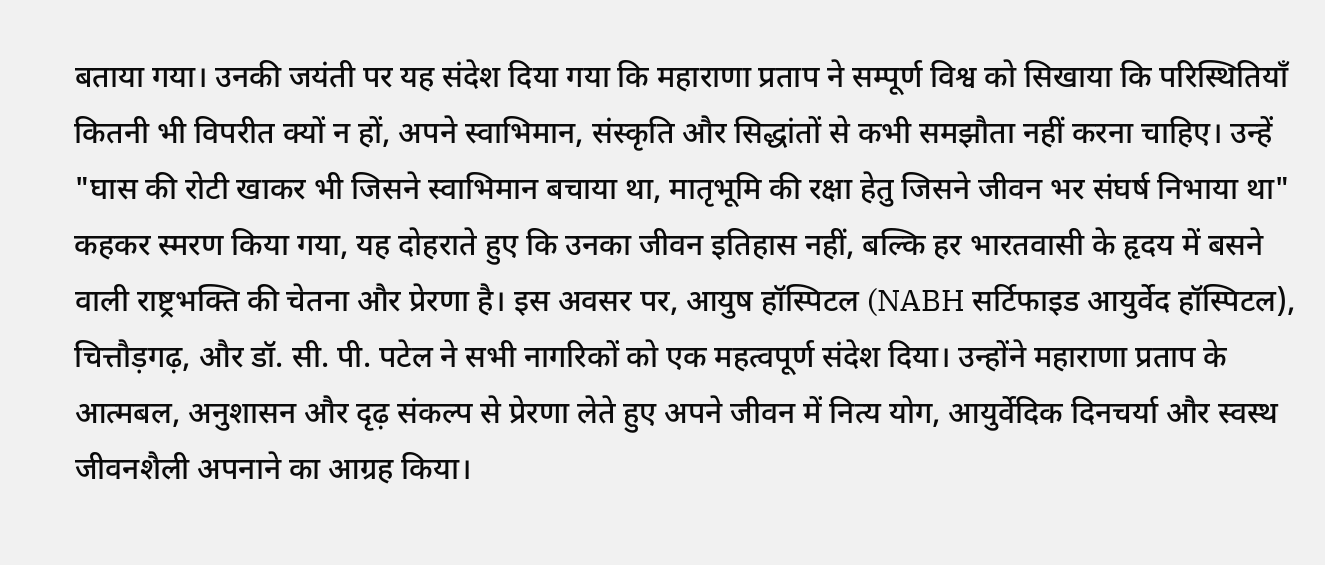बताया गया। उनकी जयंती पर यह संदेश दिया गया कि महाराणा प्रताप ने सम्पूर्ण विश्व को सिखाया कि परिस्थितियाँ कितनी भी विपरीत क्यों न हों, अपने स्वाभिमान, संस्कृति और सिद्धांतों से कभी समझौता नहीं करना चाहिए। उन्हें "घास की रोटी खाकर भी जिसने स्वाभिमान बचाया था, मातृभूमि की रक्षा हेतु जिसने जीवन भर संघर्ष निभाया था" कहकर स्मरण किया गया, यह दोहराते हुए कि उनका जीवन इतिहास नहीं, बल्कि हर भारतवासी के हृदय में बसने वाली राष्ट्रभक्ति की चेतना और प्रेरणा है। इस अवसर पर, आयुष हॉस्पिटल (NABH सर्टिफाइड आयुर्वेद हॉस्पिटल), चित्तौड़गढ़, और डॉ. सी. पी. पटेल ने सभी नागरिकों को एक महत्वपूर्ण संदेश दिया। उन्होंने महाराणा प्रताप के आत्मबल, अनुशासन और दृढ़ संकल्प से प्रेरणा लेते हुए अपने जीवन में नित्य योग, आयुर्वेदिक दिनचर्या और स्वस्थ जीवनशैली अपनाने का आग्रह किया।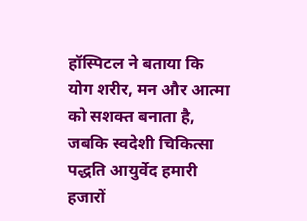हॉस्पिटल ने बताया कि योग शरीर, मन और आत्मा को सशक्त बनाता है, जबकि स्वदेशी चिकित्सा पद्धति आयुर्वेद हमारी हजारों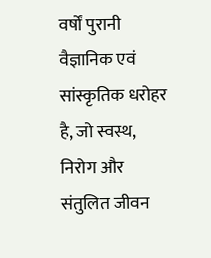वर्षों पुरानी वैज्ञानिक एवं सांस्कृतिक धरोहर है, जो स्वस्थ, निरोग और संतुलित जीवन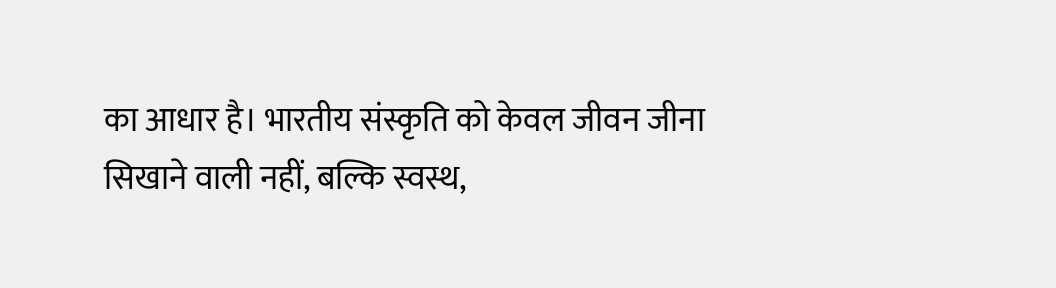का आधार है। भारतीय संस्कृति को केवल जीवन जीना सिखाने वाली नहीं, बल्कि स्वस्थ,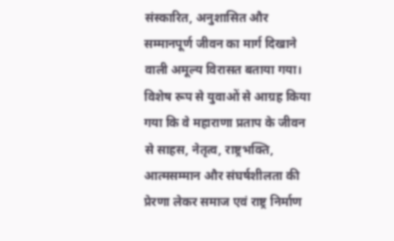संस्कारित, अनुशासित और सम्मानपूर्ण जीवन का मार्ग दिखाने वाली अमूल्य विरासत बताया गया। विशेष रूप से युवाओं से आग्रह किया गया कि वे महाराणा प्रताप के जीवन से साहस, नेतृत्व, राष्ट्रभक्ति, आत्मसम्मान और संघर्षशीलता की प्रेरणा लेकर समाज एवं राष्ट्र निर्माण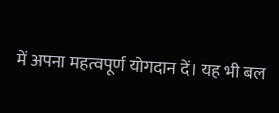में अपना महत्वपूर्ण योगदान दें। यह भी बल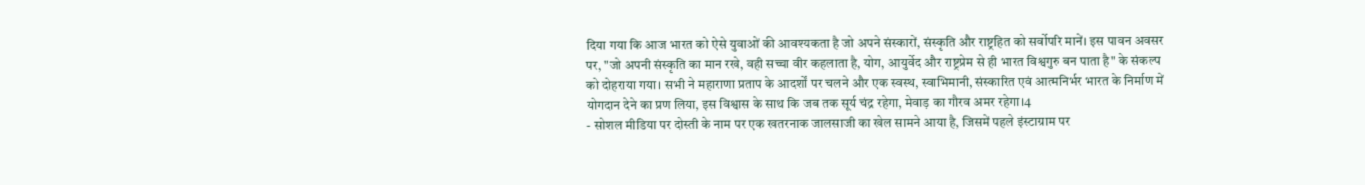दिया गया कि आज भारत को ऐसे युवाओं की आवश्यकता है जो अपने संस्कारों, संस्कृति और राष्ट्रहित को सर्वोपरि मानें। इस पावन अवसर पर, "जो अपनी संस्कृति का मान रखे, वही सच्चा वीर कहलाता है, योग, आयुर्वेद और राष्ट्रप्रेम से ही भारत विश्वगुरु बन पाता है" के संकल्प को दोहराया गया। सभी ने महाराणा प्रताप के आदर्शों पर चलने और एक स्वस्थ, स्वाभिमानी, संस्कारित एवं आत्मनिर्भर भारत के निर्माण में योगदान देने का प्रण लिया, इस विश्वास के साथ कि जब तक सूर्य चंद्र रहेगा, मेवाड़ का गौरव अमर रहेगा।4
- सोशल मीडिया पर दोस्ती के नाम पर एक खतरनाक जालसाजी का खेल सामने आया है, जिसमें पहले इंस्टाग्राम पर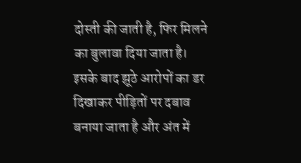दोस्ती की जाती है, फिर मिलने का बुलावा दिया जाता है। इसके बाद झूठे आरोपों का डर दिखाकर पीड़ितों पर दबाव बनाया जाता है और अंत में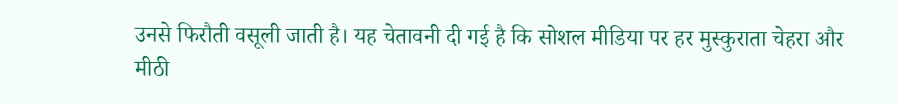उनसे फिरौती वसूली जाती है। यह चेतावनी दी गई है कि सोशल मीडिया पर हर मुस्कुराता चेहरा और मीठी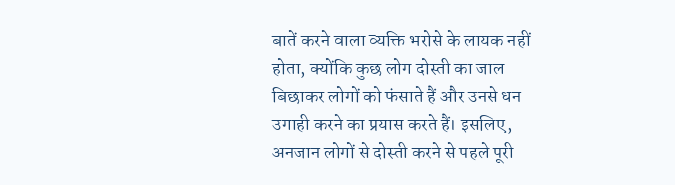बातें करने वाला व्यक्ति भरोसे के लायक नहीं होता, क्योंकि कुछ लोग दोस्ती का जाल बिछाकर लोगों को फंसाते हैं और उनसे धन उगाही करने का प्रयास करते हैं। इसलिए, अनजान लोगों से दोस्ती करने से पहले पूरी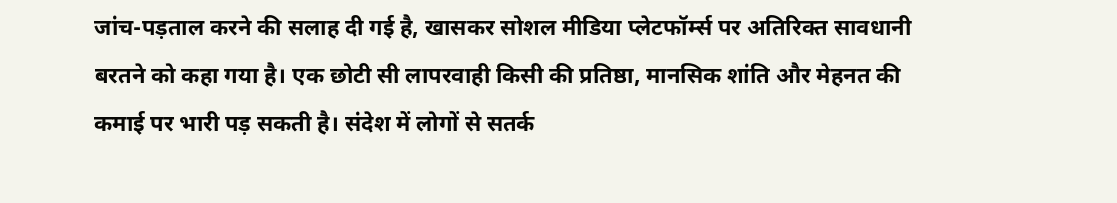जांच-पड़ताल करने की सलाह दी गई है, खासकर सोशल मीडिया प्लेटफॉर्म्स पर अतिरिक्त सावधानी बरतने को कहा गया है। एक छोटी सी लापरवाही किसी की प्रतिष्ठा, मानसिक शांति और मेहनत की कमाई पर भारी पड़ सकती है। संदेश में लोगों से सतर्क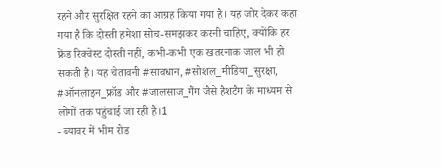रहने और सुरक्षित रहने का आग्रह किया गया है। यह जोर देकर कहा गया है कि दोस्ती हमेशा सोच-समझकर करनी चाहिए, क्योंकि हर फ्रेंड रिक्वेस्ट दोस्ती नहीं, कभी-कभी एक खतरनाक जाल भी हो सकती है। यह चेतावनी #सावधान, #सोशल_मीडिया_सुरक्षा, #ऑनलाइन_फ्रॉड और #जालसाज_गैंग जैसे हैशटैग के माध्यम से लोगों तक पहुंचाई जा रही है।1
- ब्यावर में भीम रोड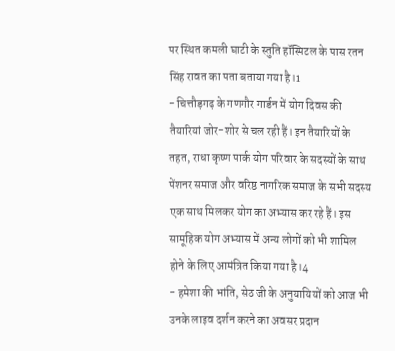पर स्थित कमली घाटी के स्तुति हॉस्पिटल के पास रतन सिंह रावत का पता बताया गया है।1
- चित्तौड़गढ़ के गणगौर गार्डन में योग दिवस की तैयारियां जोर-शोर से चल रही हैं। इन तैयारियों के तहत, राधा कृष्ण पार्क योग परिवार के सदस्यों के साथ पेंशनर समाज और वरिष्ठ नागरिक समाज के सभी सदस्य एक साथ मिलकर योग का अभ्यास कर रहे हैं। इस सामूहिक योग अभ्यास में अन्य लोगों को भी शामिल होने के लिए आमंत्रित किया गया है।4
- हमेशा की भांति, सेठ जी के अनुयायियों को आज भी उनके लाइव दर्शन करने का अवसर प्रदान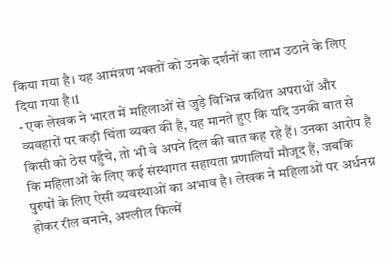किया गया है। यह आमंत्रण भक्तों को उनके दर्शनों का लाभ उठाने के लिए दिया गया है।1
- एक लेखक ने भारत में महिलाओं से जुड़े विभिन्न कथित अपराधों और व्यवहारों पर कड़ी चिंता व्यक्त की है, यह मानते हुए कि यदि उनकी बात से किसी को ठेस पहुँचे, तो भी वे अपने दिल की बात कह रहे हैं। उनका आरोप है कि महिलाओं के लिए कई संस्थागत सहायता प्रणालियाँ मौजूद हैं, जबकि पुरुषों के लिए ऐसी व्यवस्थाओं का अभाव है। लेखक ने महिलाओं पर अर्धनग्न होकर रील बनाने, अश्लील फिल्में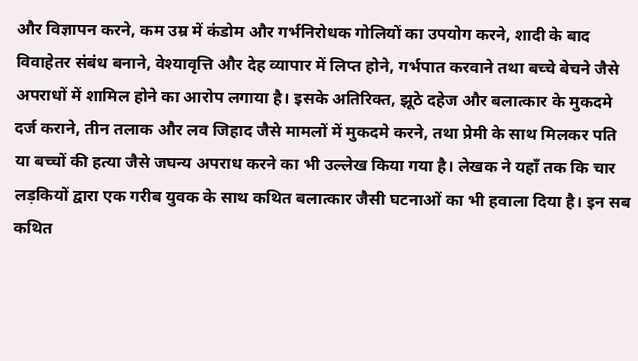और विज्ञापन करने, कम उम्र में कंडोम और गर्भनिरोधक गोलियों का उपयोग करने, शादी के बाद विवाहेतर संबंध बनाने, वेश्यावृत्ति और देह व्यापार में लिप्त होने, गर्भपात करवाने तथा बच्चे बेचने जैसे अपराधों में शामिल होने का आरोप लगाया है। इसके अतिरिक्त, झूठे दहेज और बलात्कार के मुकदमे दर्ज कराने, तीन तलाक और लव जिहाद जैसे मामलों में मुकदमे करने, तथा प्रेमी के साथ मिलकर पति या बच्चों की हत्या जैसे जघन्य अपराध करने का भी उल्लेख किया गया है। लेखक ने यहाँ तक कि चार लड़कियों द्वारा एक गरीब युवक के साथ कथित बलात्कार जैसी घटनाओं का भी हवाला दिया है। इन सब कथित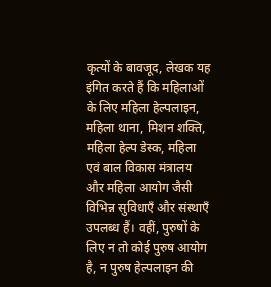कृत्यों के बावजूद, लेखक यह इंगित करते हैं कि महिलाओं के लिए महिला हेल्पलाइन, महिला थाना, मिशन शक्ति, महिला हेल्प डेस्क, महिला एवं बाल विकास मंत्रालय और महिला आयोग जैसी विभिन्न सुविधाएँ और संस्थाएँ उपलब्ध हैं। वहीं, पुरुषों के लिए न तो कोई पुरुष आयोग है, न पुरुष हेल्पलाइन की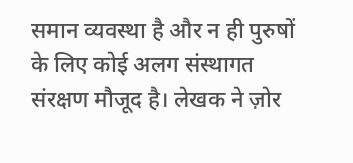समान व्यवस्था है और न ही पुरुषों के लिए कोई अलग संस्थागत संरक्षण मौजूद है। लेखक ने ज़ोर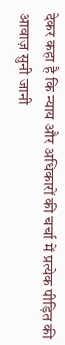देकर कहा है कि न्याय और अधिकारों की चर्चा में प्रत्येक पीड़ित की आवाज़ सुनी जानी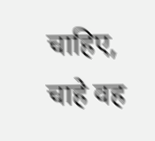चाहिए, चाहे वह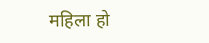महिला हो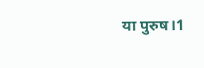या पुरुष।1